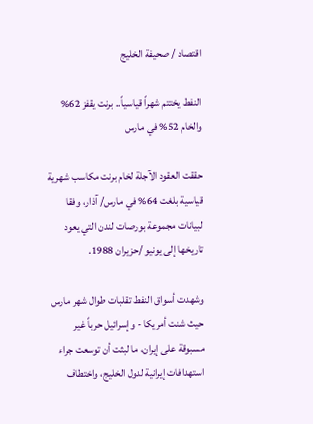اقتصاد / صحيفة الخليج

النفط يختتم شهراً قياسياً.. برنت يقفز 62% والخام 52% في مارس

حققت العقود الآجلة لخام برنت مكاسب شهرية قياسية بلغت 64% في مارس/ آذار، وفقا لبيانات مجموعة بورصات لندن التي يعود تاريخها إلى يونيو /حزيران 1988.

وشهدت أسواق النفط تقلبات طوال شهر مارس حيث شنت أمريكا - وإسرائيل حرباً غير مسبوقة على إيران، ما لبثت أن توسعت جراء استهدافات إيرانية لدول الخليج، واختطاف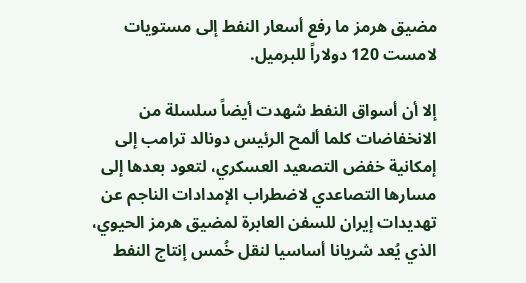مضيق هرمز ما رفع أسعار النفط إلى مستويات لامست 120 دولاراً للبرميل.

إلا أن أسواق النفط شهدت أيضاً سلسلة من الانخفاضات كلما ألمح الرئيس ‌دونالد ترامب إلى إمكانية خفض التصعيد العسكري، لتعود بعدها إلى مسارها التصاعدي لاضطراب الإمدادات الناجم عن تهديدات إيران للسفن العابرة لمضيق هرمز الحيوي، الذي يُعد شريانا أساسيا لنقل خُمس ‌إنتاج النفط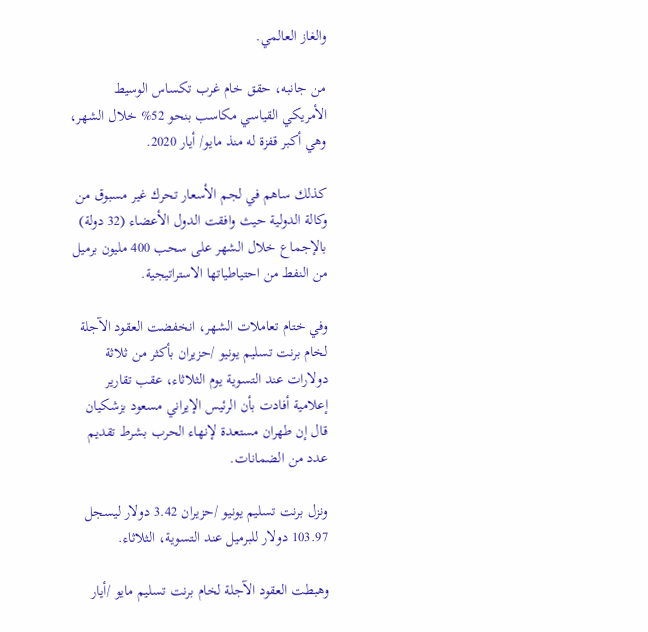والغاز ‌العالمي.

من جانبه، حقق خام غرب تكساس الوسيط الأمريكي القياسي مكاسب بنحو 52% خلال الشهر، وهي أكبر قفزة له منذ مايو/ أيار 2020.

كذلك ساهم في لجم الأسعار تحرك غير مسبوق من وكالة الدولية حيث وافقت الدول الأعضاء (32 دولة) بالإجماع خلال الشهر على سحب 400 مليون برميل من النفط من احتياطياتها الاستراتيجية.

وفي ختام تعاملات الشهر، انخفضت العقود الآجلة لخام برنت تسليم يونيو /حزيران بأكثر من ثلاثة دولارات عند التسوية يوم الثلاثاء، عقب تقارير إعلامية أفادت ‌بأن الرئيس الإيراني مسعود بزشكيان قال إن طهران مستعدة لإنهاء الحرب بشرط تقديم عدد من الضمانات.

ونزل برنت تسليم يونيو /حزيران 3.42 دولار ليسجل 103.97 دولار للبرميل ‌عند التسوية، الثلاثاء.

وهبطت العقود ‌الآجلة لخام برنت تسليم مايو /أيار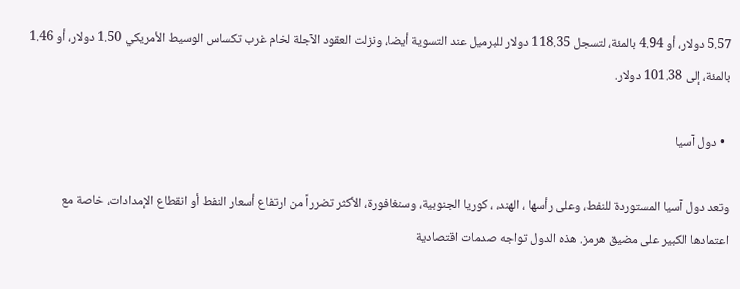5.57 دولار، أو 4.94 بالمئة، لتسجل 118.35 دولار للبرميل عند التسوية أيضا، ونزلت العقود الآجلة لخام غرب تكساس الوسيط الأمريكي 1.50 دولار، أو 1.46 بالمئة، إلى 101.38 دولار.

  • دول آسيا

وتعد دول آسيا المستوردة للنفط، وعلى رأسها ، الهند، ، كوريا الجنوبية، وسنغافورة، الأكثر تضرراً من ارتفاع أسعار النفط أو انقطاع الإمدادات، خاصة مع اعتمادها الكبير على مضيق هرمز. هذه الدول تواجه صدمات اقتصادية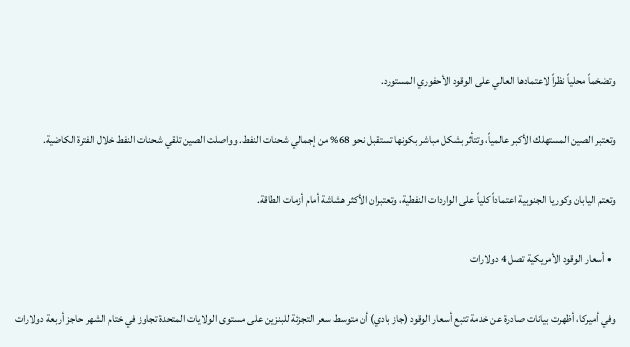وتضخماً محلياً نظراً لاعتمادها العالي على الوقود الأحفوري المستورد.

وتعتبر الصين المستهلك الأكبر عالمياً، وتتأثر بشكل مباشر بكونها تستقبل نحو 68% من إجمالي شحنات النفط. وواصلت الصين تلقي شحنات النفط خلال الفترة الكاضية.

وتعتم اليابان وكوريا الجنوبية اعتماداً كلياً على الواردات النفطية، وتعتبران الأكثر هشاشة أمام أزمات الطاقة.

  • أسعار الوقود الأمريكية تصل 4 دولارات

وفي أميركا، أظهرت بيانات صادرة عن خدمة تتبع أسعار الوقود (جاز بادي) أن متوسط سعر التجزئة للبنزين على مستوى الولايات المتحدة ‌تجاوز في ختام الشهر حاجز أربعة دولارات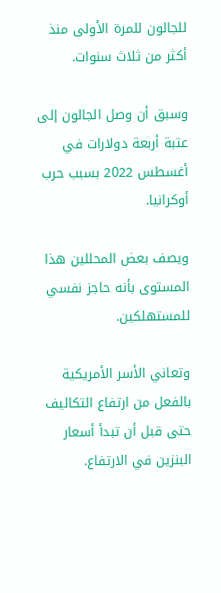للجالون للمرة الأولى منذ أكثر من ثلاث سنوات.

وسبق أن ‌وصل الجالون إلى عتبة أربعة دولارات في أغسطس 2022 بسبب حرب أوكرانيا.

ويصف بعض المحللين هذا المستوى بأنه ‌حاجز نفسي للمستهلكين.

وتعاني الأسر الأمريكية بالفعل من ارتفاع التكاليف حتى قبل أن تبدأ أسعار البنزين في الارتفاع.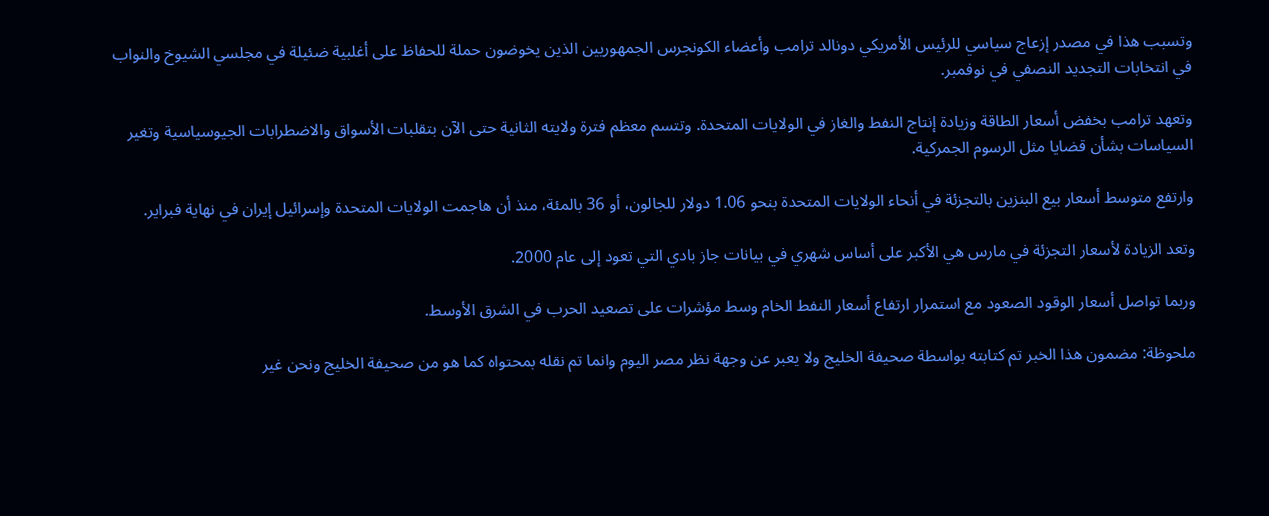وتسبب هذا في مصدر إزعاج سياسي للرئيس الأمريكي دونالد ترامب وأعضاء الكونجرس الجمهوريين الذين يخوضون حملة للحفاظ على أغلبية ضئيلة في مجلسي الشيوخ ‌والنواب في انتخابات التجديد النصفي في نوفمبر.

وتعهد ترامب بخفض أسعار الطاقة وزيادة إنتاج النفط والغاز في الولايات المتحدة. وتتسم معظم فترة ولايته الثانية حتى الآن بتقلبات الأسواق والاضطرابات الجيوسياسية وتغير السياسات بشأن قضايا مثل الرسوم الجمركية.

وارتفع متوسط أسعار بيع البنزين بالتجزئة في أنحاء الولايات المتحدة ‌بنحو 1.06 دولار للجالون، أو 36 بالمئة، منذ أن ‌هاجمت الولايات المتحدة وإسرائيل إيران في نهاية فبراير.

وتعد الزيادة لأسعار التجزئة في مارس هي الأكبر على أساس شهري في بيانات ‌جاز بادي التي ‌تعود إلى عام 2000.

وربما تواصل أسعار الوقود الصعود مع استمرار ارتفاع أسعار النفط ‌الخام وسط مؤشرات على تصعيد الحرب في الشرق الأوسط.

ملحوظة: مضمون هذا الخبر تم كتابته بواسطة صحيفة الخليج ولا يعبر عن وجهة نظر مصر اليوم وانما تم نقله بمحتواه كما هو من صحيفة الخليج ونحن غير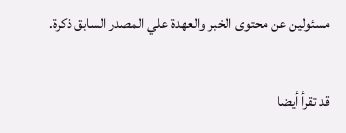مسئولين عن محتوى الخبر والعهدة علي المصدر السابق ذكرة.

قد تقرأ أيضا